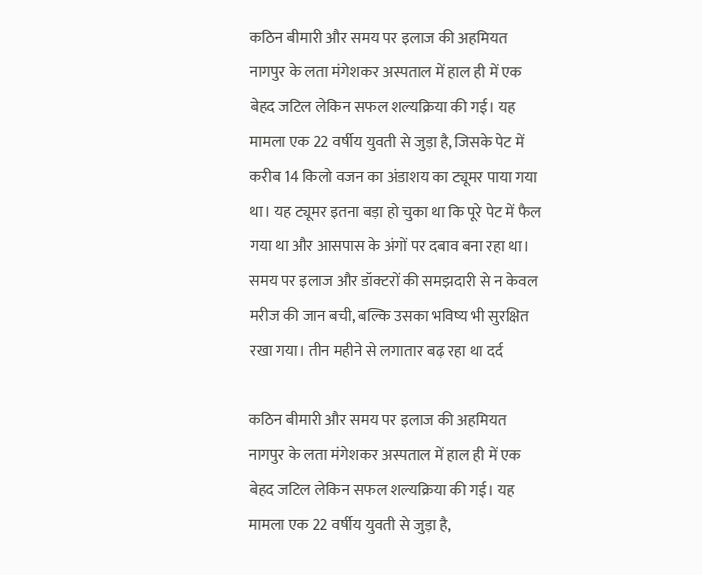कठिन बीमारी और समय पर इलाज की अहमियत नागपुर के लता मंगेशकर अस्पताल में हाल ही में एक बेहद जटिल लेकिन सफल शल्यक्रिया की गई। यह मामला एक 22 वर्षीय युवती से जुड़ा है, जिसके पेट में करीब 14 किलो वजन का अंडाशय का ट्यूमर पाया गया था। यह ट्यूमर इतना बड़ा हो चुका था कि पूरे पेट में फैल गया था और आसपास के अंगों पर दबाव बना रहा था। समय पर इलाज और डॉक्टरों की समझदारी से न केवल मरीज की जान बची, बल्कि उसका भविष्य भी सुरक्षित रखा गया। तीन महीने से लगातार बढ़ रहा था दर्द

कठिन बीमारी और समय पर इलाज की अहमियत नागपुर के लता मंगेशकर अस्पताल में हाल ही में एक बेहद जटिल लेकिन सफल शल्यक्रिया की गई। यह मामला एक 22 वर्षीय युवती से जुड़ा है,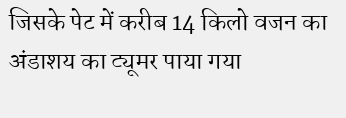जिसके पेट में करीब 14 किलो वजन का अंडाशय का ट्यूमर पाया गया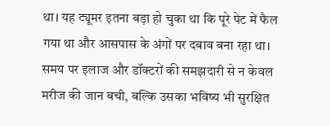था। यह ट्यूमर इतना बड़ा हो चुका था कि पूरे पेट में फैल गया था और आसपास के अंगों पर दबाव बना रहा था। समय पर इलाज और डॉक्टरों की समझदारी से न केवल मरीज की जान बची, बल्कि उसका भविष्य भी सुरक्षित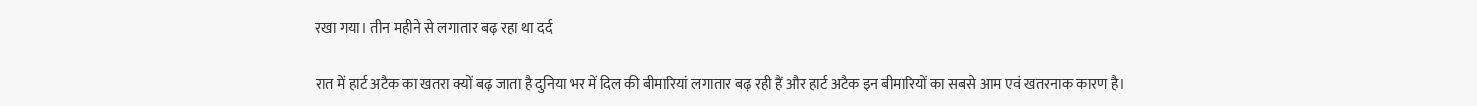रखा गया। तीन महीने से लगातार बढ़ रहा था दर्द

रात में हार्ट अटैक का खतरा क्यों बढ़ जाता है दुनिया भर में दिल की बीमारियां लगातार बढ़ रही हैं और हार्ट अटैक इन बीमारियों का सबसे आम एवं खतरनाक कारण है।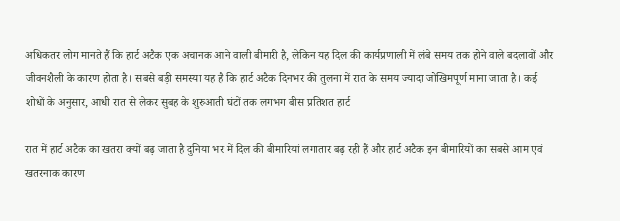अधिकतर लोग मानते हैं कि हार्ट अटैक एक अचानक आने वाली बीमारी है, लेकिन यह दिल की कार्यप्रणाली में लंबे समय तक होने वाले बदलावों और जीवनशैली के कारण होता है। सबसे बड़ी समस्या यह है कि हार्ट अटैक दिनभर की तुलना में रात के समय ज्यादा जोखिमपूर्ण माना जाता है। कई शोधों के अनुसार, आधी रात से लेकर सुबह के शुरुआती घंटों तक लगभग बीस प्रतिशत हार्ट

रात में हार्ट अटैक का खतरा क्यों बढ़ जाता है दुनिया भर में दिल की बीमारियां लगातार बढ़ रही हैं और हार्ट अटैक इन बीमारियों का सबसे आम एवं खतरनाक कारण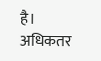है। अधिकतर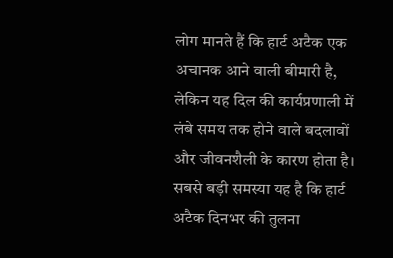लोग मानते हैं कि हार्ट अटैक एक अचानक आने वाली बीमारी है, लेकिन यह दिल की कार्यप्रणाली में लंबे समय तक होने वाले बदलावों और जीवनशैली के कारण होता है। सबसे बड़ी समस्या यह है कि हार्ट अटैक दिनभर की तुलना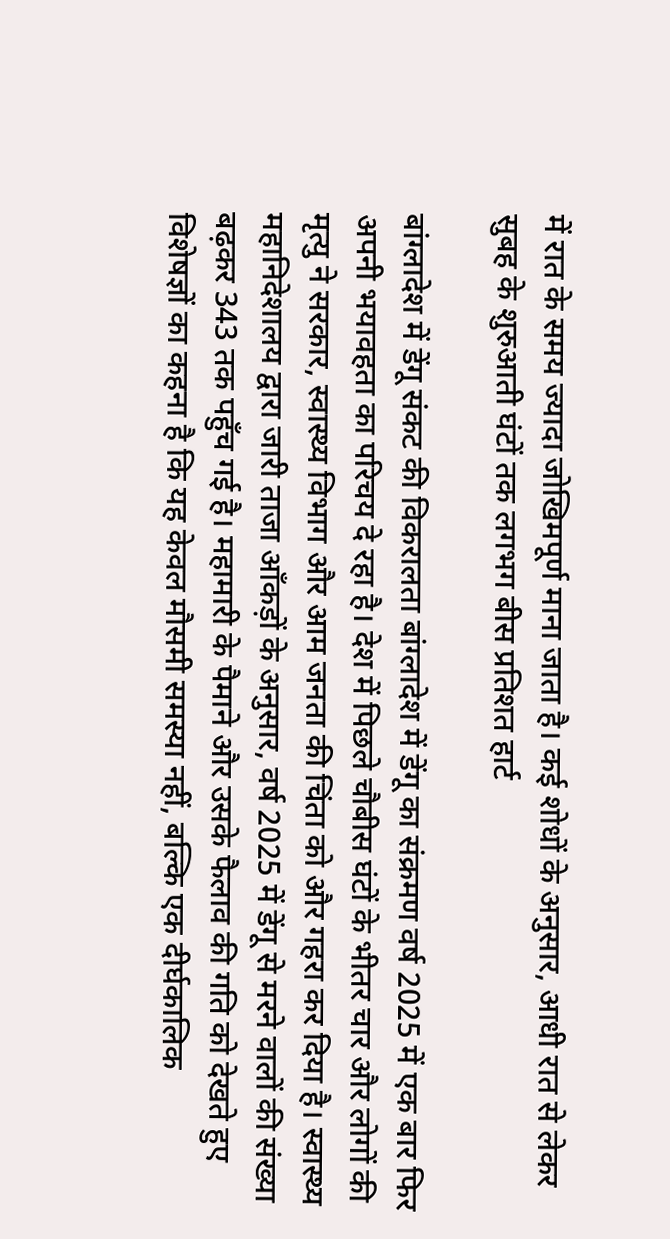में रात के समय ज्यादा जोखिमपूर्ण माना जाता है। कई शोधों के अनुसार, आधी रात से लेकर सुबह के शुरुआती घंटों तक लगभग बीस प्रतिशत हार्ट

बांग्लादेश में डेंगू संकट की विकरालता बांग्लादेश में डेंगू का संक्रमण वर्ष 2025 में एक बार फिर अपनी भयावहता का परिचय दे रहा है। देश में पिछले चौबीस घंटों के भीतर चार और लोगों की मृत्यु ने सरकार, स्वास्थ्य विभाग और आम जनता की चिंता को और गहरा कर दिया है। स्वास्थ्य महानिदेशालय द्वारा जारी ताजा आँकड़ों के अनुसार, वर्ष 2025 में डेंगू से मरने वालों की संख्या बढ़कर 343 तक पहुँच गई है। महामारी के पैमाने और उसके फैलाव की गति को देखते हुए विशेषज्ञों का कहना है कि यह केवल मौसमी समस्या नहीं, बल्कि एक दीर्घकालिक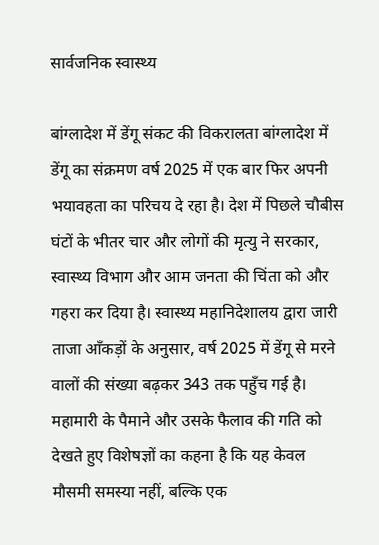सार्वजनिक स्वास्थ्य

बांग्लादेश में डेंगू संकट की विकरालता बांग्लादेश में डेंगू का संक्रमण वर्ष 2025 में एक बार फिर अपनी भयावहता का परिचय दे रहा है। देश में पिछले चौबीस घंटों के भीतर चार और लोगों की मृत्यु ने सरकार, स्वास्थ्य विभाग और आम जनता की चिंता को और गहरा कर दिया है। स्वास्थ्य महानिदेशालय द्वारा जारी ताजा आँकड़ों के अनुसार, वर्ष 2025 में डेंगू से मरने वालों की संख्या बढ़कर 343 तक पहुँच गई है। महामारी के पैमाने और उसके फैलाव की गति को देखते हुए विशेषज्ञों का कहना है कि यह केवल मौसमी समस्या नहीं, बल्कि एक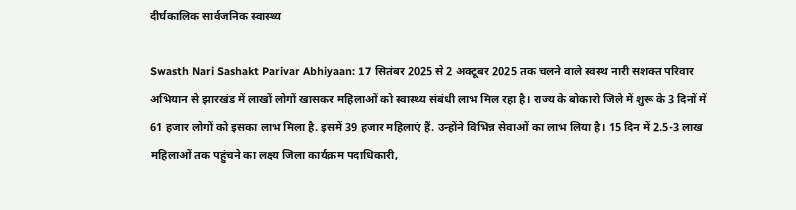दीर्घकालिक सार्वजनिक स्वास्थ्य

Swasth Nari Sashakt Parivar Abhiyaan: 17 सितंबर 2025 से 2 अक्टूबर 2025 तक चलने वाले स्वस्थ नारी सशक्त परिवार अभियान से झारखंड में लाखों लोगों खासकर महिलाओं को स्वास्थ्य संबंधी लाभ मिल रहा है। राज्य के बोकारो जिले में शुरू के 3 दिनों में 61 हजार लोगों को इसका लाभ मिला है. इसमें 39 हजार महिलाएं हैं. उन्होंने विभिन्न सेवाओं का लाभ लिया है। 15 दिन में 2.5-3 लाख महिलाओं तक पहुंचने का लक्ष्य जिला कार्यक्रम पदाधिकारी,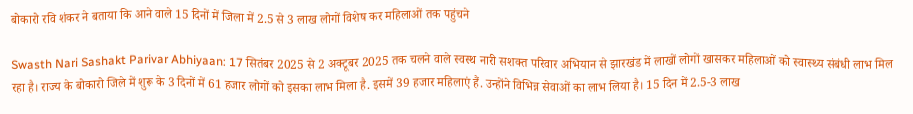बोकारो रवि शंकर ने बताया कि आने वाले 15 दिनों में जिला में 2.5 से 3 लाख लोगों विशेष कर महिलाओं तक पहुंचने

Swasth Nari Sashakt Parivar Abhiyaan: 17 सितंबर 2025 से 2 अक्टूबर 2025 तक चलने वाले स्वस्थ नारी सशक्त परिवार अभियान से झारखंड में लाखों लोगों खासकर महिलाओं को स्वास्थ्य संबंधी लाभ मिल रहा है। राज्य के बोकारो जिले में शुरू के 3 दिनों में 61 हजार लोगों को इसका लाभ मिला है. इसमें 39 हजार महिलाएं हैं. उन्होंने विभिन्न सेवाओं का लाभ लिया है। 15 दिन में 2.5-3 लाख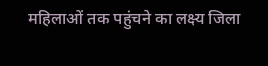महिलाओं तक पहुंचने का लक्ष्य जिला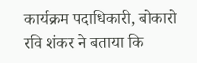कार्यक्रम पदाधिकारी, बोकारो रवि शंकर ने बताया कि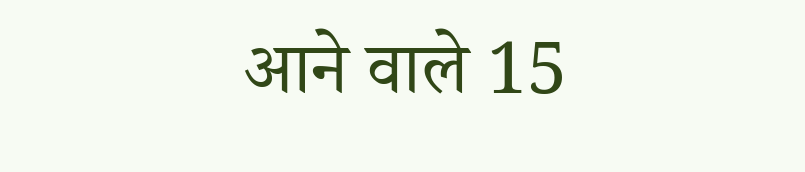आने वाले 15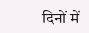दिनों में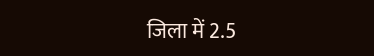जिला में 2.5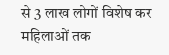से 3 लाख लोगों विशेष कर महिलाओं तक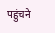पहुंचने